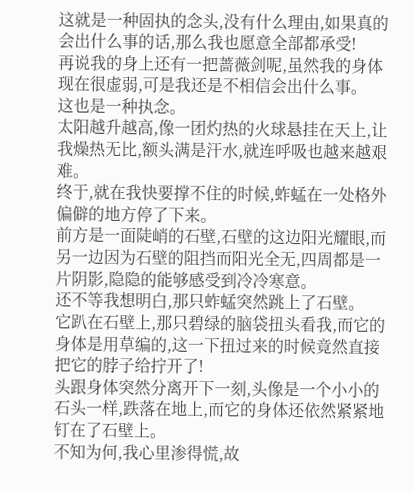这就是一种固执的念头,没有什么理由,如果真的会出什么事的话,那么我也愿意全部都承受!
再说我的身上还有一把蔷薇剑呢,虽然我的身体现在很虚弱,可是我还是不相信会出什么事。
这也是一种执念。
太阳越升越高,像一团灼热的火球悬挂在天上,让我燥热无比,额头满是汗水,就连呼吸也越来越艰难。
终于,就在我快要撑不住的时候,蚱蜢在一处格外偏僻的地方停了下来。
前方是一面陡峭的石壁,石壁的这边阳光耀眼,而另一边因为石壁的阻挡而阳光全无,四周都是一片阴影,隐隐的能够感受到冷冷寒意。
还不等我想明白,那只蚱蜢突然跳上了石壁。
它趴在石壁上,那只碧绿的脑袋扭头看我,而它的身体是用草编的,这一下扭过来的时候竟然直接把它的脖子给拧开了!
头跟身体突然分离开下一刻,头像是一个小小的石头一样,跌落在地上,而它的身体还依然紧紧地钉在了石壁上。
不知为何,我心里渗得慌,故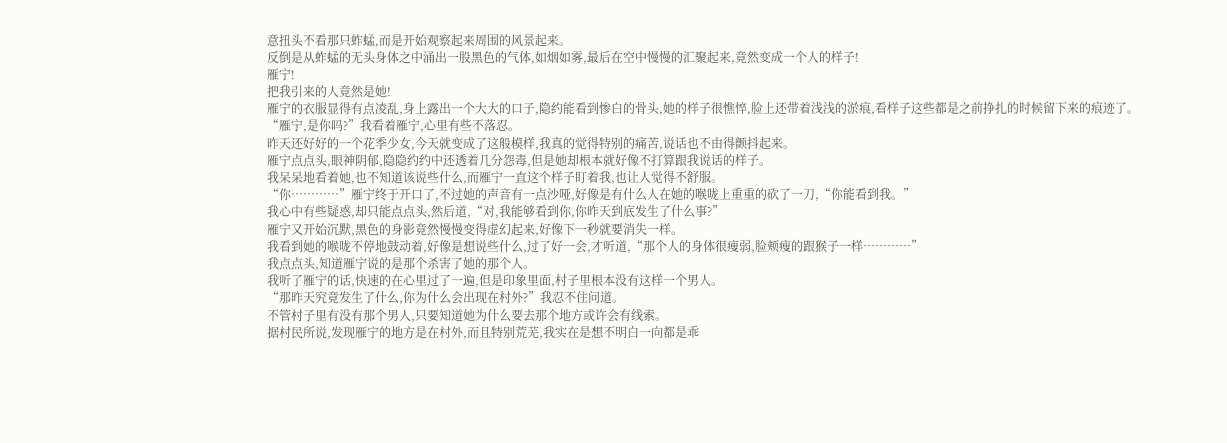意扭头不看那只蚱蜢,而是开始观察起来周围的风景起来。
反倒是从蚱蜢的无头身体之中涌出一股黑色的气体,如烟如雾,最后在空中慢慢的汇聚起来,竟然变成一个人的样子!
雁宁!
把我引来的人竟然是她!
雁宁的衣服显得有点凌乱,身上露出一个大大的口子,隐约能看到惨白的骨头,她的样子很憔悴,脸上还带着浅浅的淤痕,看样子这些都是之前挣扎的时候留下来的痕迹了。
“雁宁,是你吗?”我看着雁宁,心里有些不落忍。
昨天还好好的一个花季少女,今天就变成了这般模样,我真的觉得特别的痛苦,说话也不由得颤抖起来。
雁宁点点头,眼神阴郁,隐隐约约中还透着几分怨毒,但是她却根本就好像不打算跟我说话的样子。
我呆呆地看着她,也不知道该说些什么,而雁宁一直这个样子盯着我,也让人觉得不舒服。
“你…………”雁宁终于开口了,不过她的声音有一点沙哑,好像是有什么人在她的喉咙上重重的砍了一刀,“你能看到我。”
我心中有些疑惑,却只能点点头,然后道,“对,我能够看到你,你昨天到底发生了什么事?”
雁宁又开始沉默,黑色的身影竟然慢慢变得虚幻起来,好像下一秒就要消失一样。
我看到她的喉咙不停地鼓动着,好像是想说些什么,过了好一会,才听道,“那个人的身体很瘦弱,脸颊瘦的跟猴子一样…………”
我点点头,知道雁宁说的是那个杀害了她的那个人。
我听了雁宁的话,快速的在心里过了一遍,但是印象里面,村子里根本没有这样一个男人。
“那昨天究竟发生了什么,你为什么会出现在村外?”我忍不住问道。
不管村子里有没有那个男人,只要知道她为什么要去那个地方或许会有线索。
据村民所说,发现雁宁的地方是在村外,而且特别荒芜,我实在是想不明白一向都是乖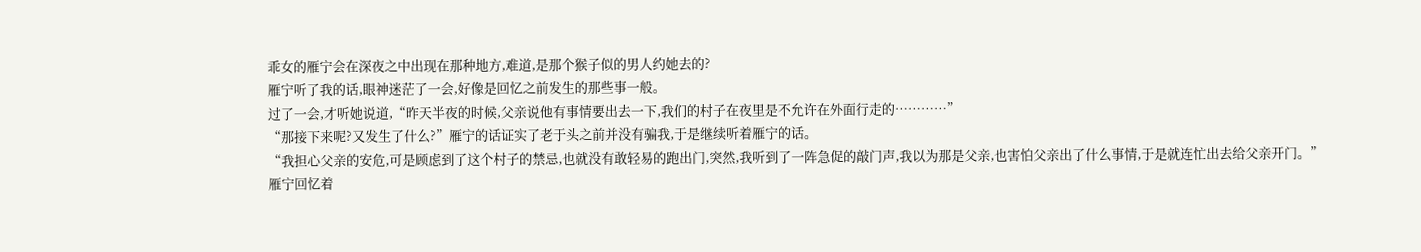乖女的雁宁会在深夜之中出现在那种地方,难道,是那个猴子似的男人约她去的?
雁宁听了我的话,眼神迷茫了一会,好像是回忆之前发生的那些事一般。
过了一会,才听她说道,“昨天半夜的时候,父亲说他有事情要出去一下,我们的村子在夜里是不允许在外面行走的…………”
“那接下来呢?又发生了什么?”雁宁的话证实了老于头之前并没有骗我,于是继续听着雁宁的话。
“我担心父亲的安危,可是顾虑到了这个村子的禁忌,也就没有敢轻易的跑出门,突然,我听到了一阵急促的敲门声,我以为那是父亲,也害怕父亲出了什么事情,于是就连忙出去给父亲开门。”
雁宁回忆着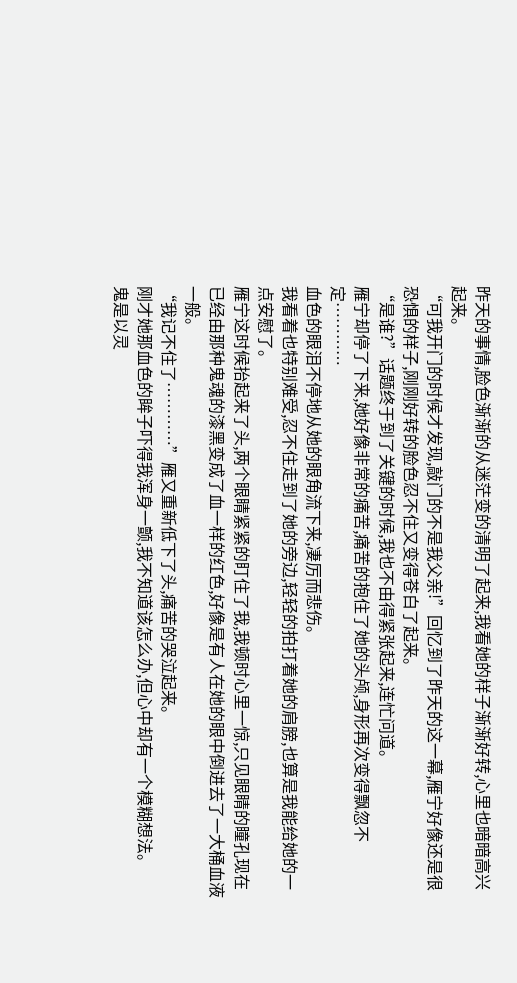昨天的事情,脸色渐渐的从迷茫变的清明了起来,我看她的样子渐渐好转,心里也暗暗高兴起来。
“可我开门的时候才发现,敲门的不是我父亲!”回忆到了昨天的这一幕,雁宁好像还是很恐惧的样子,刚刚好转的脸色忍不住又变得苍白了起来。
“是谁?”话题终于到了关键的时候,我也不由得紧张起来,连忙问道。
雁宁却停了下来,她好像非常的痛苦,痛苦的抱住了她的头颅,身形再次变得飘忽不定…………
血色的眼泪不停地从她的眼角流下来,凄厉而悲伤。
我看着也特别难受,忍不住走到了她的旁边,轻轻的拍打着她的肩膀,也算是我能给她的一点安慰了。
雁宁这时候抬起来了头,两个眼睛紧紧的盯住了我,我顿时心里一惊,只见眼睛的瞳孔现在已经由那种鬼魂的漆黑变成了血一样的红色,好像是有人在她的眼中倒进去了一大桶血液一般。
“我记不住了…………”雁又重新低下了头,痛苦的哭泣起来。
刚才她那血色的眸子吓得我浑身一颤,我不知道该怎么办,但心中却有一个模糊想法。
鬼是以灵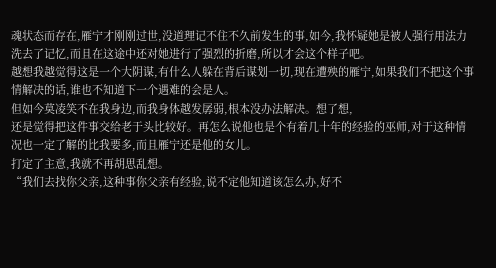魂状态而存在,雁宁才刚刚过世,没道理记不住不久前发生的事,如今,我怀疑她是被人强行用法力洗去了记忆,而且在这途中还对她进行了强烈的折磨,所以才会这个样子吧。
越想我越觉得这是一个大阴谋,有什么人躲在背后谋划一切,现在遭殃的雁宁,如果我们不把这个事情解决的话,谁也不知道下一个遇难的会是人。
但如今莫凌笑不在我身边,而我身体越发孱弱,根本没办法解决。想了想,
还是觉得把这件事交给老于头比较好。再怎么说他也是个有着几十年的经验的巫师,对于这种情况也一定了解的比我要多,而且雁宁还是他的女儿。
打定了主意,我就不再胡思乱想。
“我们去找你父亲,这种事你父亲有经验,说不定他知道该怎么办,好不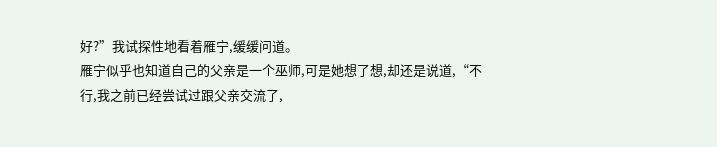好?”我试探性地看着雁宁,缓缓问道。
雁宁似乎也知道自己的父亲是一个巫师,可是她想了想,却还是说道,“不行,我之前已经尝试过跟父亲交流了,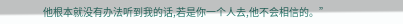他根本就没有办法听到我的话,若是你一个人去,他不会相信的。”